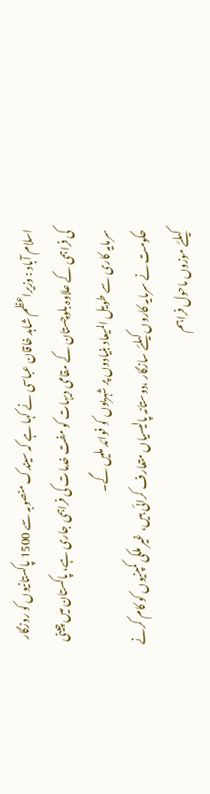اسلام آباد : وزیراعظم شاہد خاقان عباسی نے کہا ہے کہ سیندک منصوبہ سے 1500 پاکستانیوں کو روزگار کی فراہمی کے علاوہ بلوچستان کے مقامی دیہات کو مفت خدمات کی فراہمی جاری ہے، پاکستان میں چینی سرمایہ کاری سے طویل المیعاد بنیادوں پر شہریوں کو فوائد ملیں گے۔
حکومت نے سرمایہ کاروں کیلئے سازگار ،دوستانہ پالیسیاں متعارف کرائی ہیں، غیر ملکی کمپنیوں کو کام کرنے کیلئے موزوں ماحول فراہم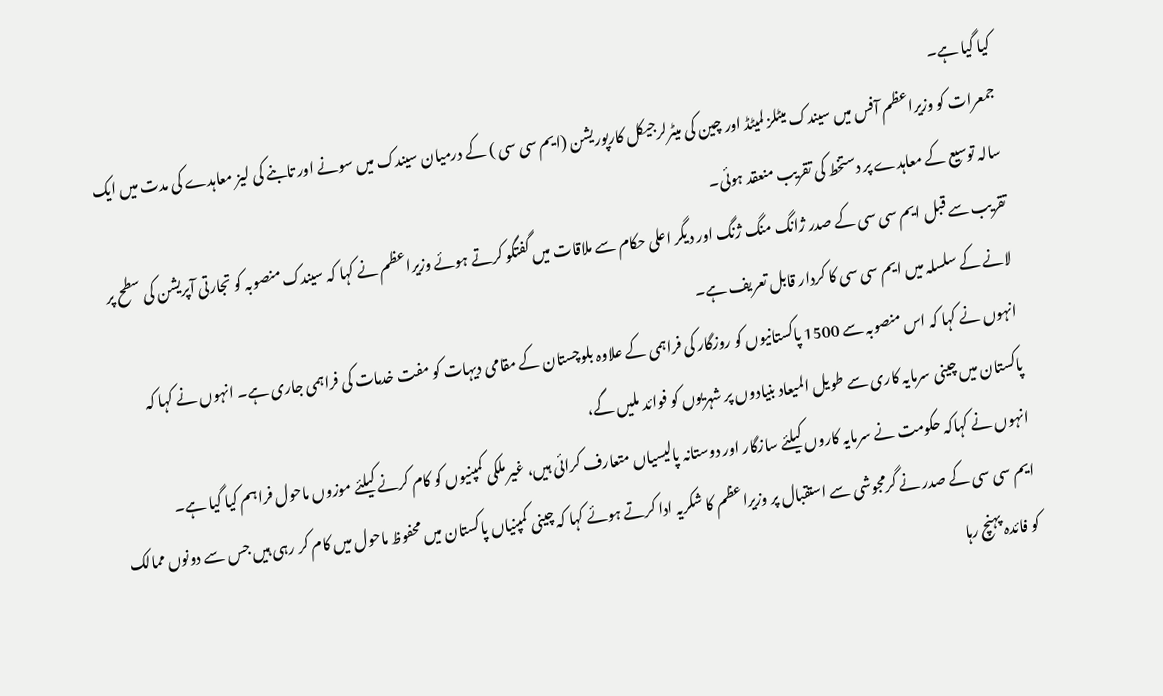کیا گیا ہے۔
جمعرات کو وزیراعظم آفس میں سیندک میٹلز لمیٹڈ اور چین کی میٹرلرجیکل کارپوریشن (ایم سی سی ) کے درمیان سیندک میں سونے اور تابنے کی لیز معاہدے کی مدت میں ایک سالہ توسیع کے معاہدے پر دستخط کی تقریب منعقد ہوئی۔
تقریب سے قبل ایم سی سی کے صدر ژانگ منگ ژنگ اور دیگر اعلی حکام سے ملاقات میں گفتگو کرتے ہوئے وزیراعظم نے کہا کہ سیندک منصوبہ کو تجارتی آپریشن کی سطح پر لانے کے سلسلہ میں ایم سی سی کا کردار قابل تعریف ہے۔
انہوں نے کہا کہ اس منصوبہ سے 1500 پاکستانیوں کو روزگار کی فراہمی کے علاوہ بلوچستان کے مقامی دیہات کو مفت خدمات کی فراہمی جاری ہے۔ انہوں نے کہا کہ پاکستان میں چینی سرمایہ کاری سے طویل المیعاد بنیادوں پر شہریوں کو فوائد ملیں گے،
انہوں نے کہاکہ حکومت نے سرمایہ کاروں کیلئے سازگار اور دوستانہ پالیسیاں متعارف کرائی ہیں، غیر ملکی کمپنیوں کو کام کرنے کیلئے موزوں ماحول فراہم کیا گیا ہے۔
ایم سی سی کے صدر نے گرمجوشی سے استقبال پر وزیراعظم کا شکریہ ادا کرتے ہوئے کہا کہ چینی کمپنیاں پاکستان میں محفوظ ماحول میں کام کر رہی ہیں جس سے دونوں ممالک کو فائدہ پہنچ رہا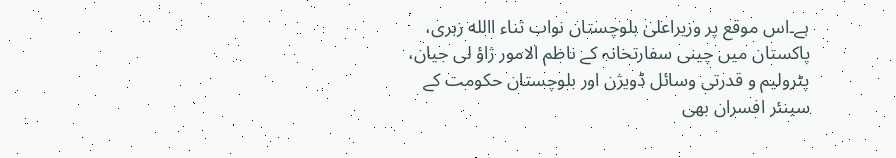ہے۔اس موقع پر وزیراعلیٰ بلوچستان نواب ثناء االله زہری، پاکستان میں چینی سفارتخانہ کے ناظم الامور ژاؤ لی جیان، پٹرولیم و قدرتی وسائل ڈویژن اور بلوچستان حکومت کے سینئر افسران بھی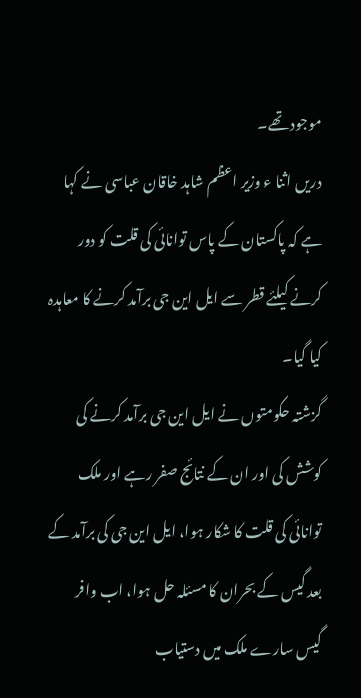موجود تھے۔
دریں اثنا ء وزیر اعظم شاہد خاقان عباسی نے کہا ہے کہ پاکستان کے پاس توانائی کی قلت کو دور کرنے کیلئے قطر سے ایل این جی برآمد کرنے کا معاہدہ کیا گیا۔
گزشتہ حکومتوں نے ایل این جی برآمد کرنے کی کوشش کی اور ان کے نتائج صفر رہے اور ملک توانائی کی قلت کا شکار ہوا، ایل این جی کی برآمد کے بعد گیس کے بحران کا مسئلہ حل ہوا، اب وافر گیس سارے ملک میں دستیاب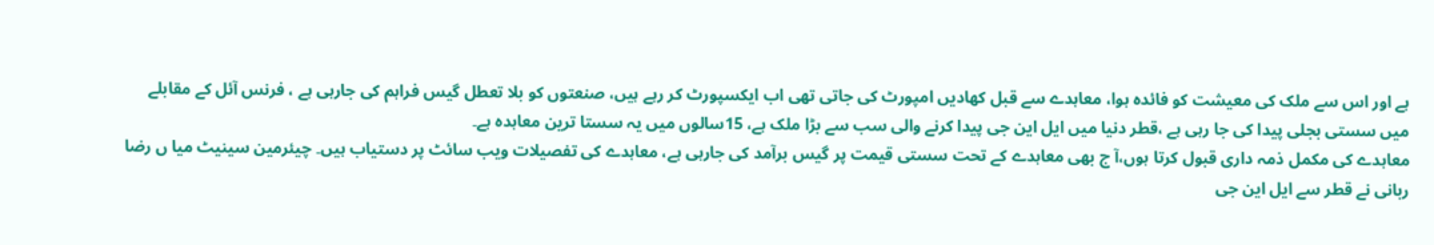ہے اور اس سے ملک کی معیشت کو فائدہ ہوا، معاہدے سے قبل کھادیں امپورٹ کی جاتی تھی اب ایکسپورٹ کر رہے ہیں، صنعتوں کو بلا تعطل گیس فراہم کی جارہی ہے ، فرنس آئل کے مقابلے میں سستی بجلی پیدا کی جا رہی ہے ،قطر دنیا میں ایل این جی پیدا کرنے والی سب سے بڑا ملک ہے، 15سالوں میں یہ سستا ترین معاہدہ ہے۔
معاہدے کی مکمل ذمہ داری قبول کرتا ہوں،آ ج بھی معاہدے کے تحت سستی قیمت پر گیس برآمد کی جارہی ہے، معاہدے کی تفصیلات ویب سائٹ پر دستیاب ہیں۔ چیئرمین سینیٹ میا ں رضا ربانی نے قطر سے ایل این جی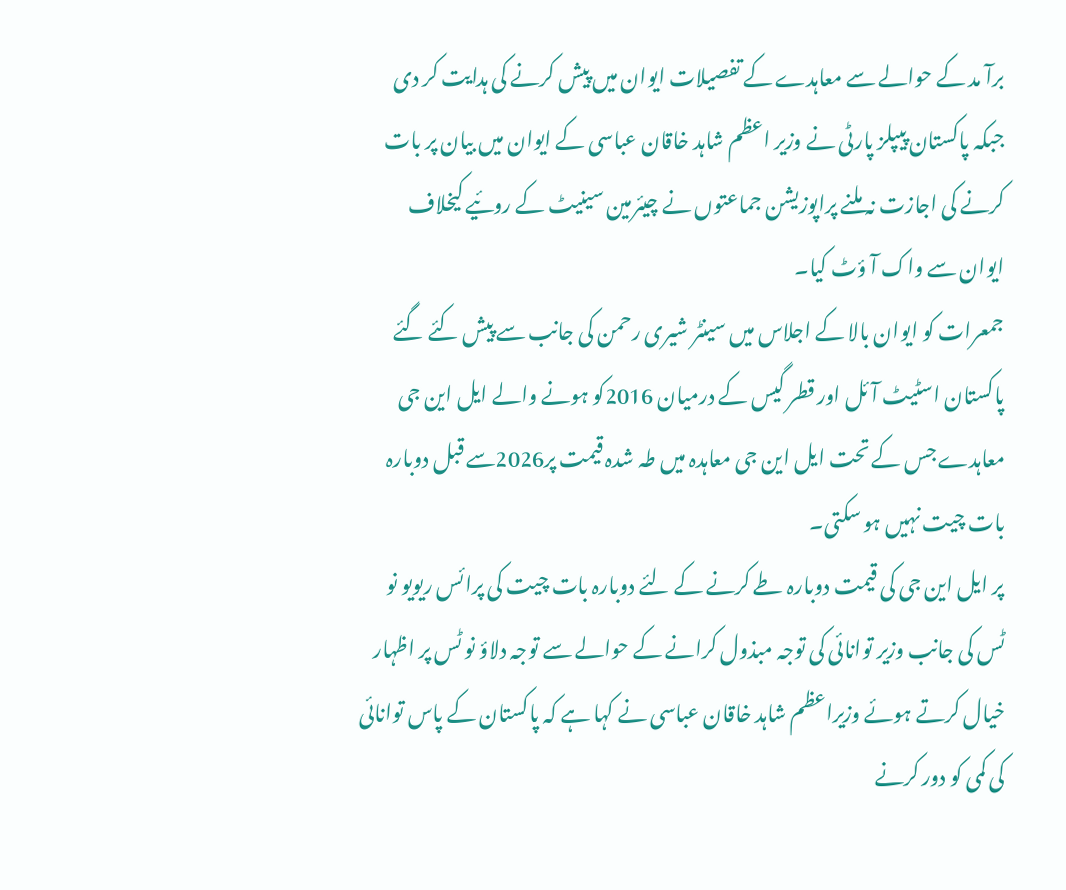برآ مد کے حوالے سے معاہدے کے تفصیلات ایوان میں پیش کرنے کی ہدایت کر دی جبکہ پاکستان پیپلز پارٹی نے وزیر اعظم شاہد خاقان عباسی کے ایوان میں بیان پر بات کرنے کی اجازت نہ ملنے پراپوزیشن جماعتوں نے چیئرمین سینیٹ کے روئیے کیخلاف ایوان سے واک آ ؤٹ کیا۔
جمعرات کو ایوان بالا کے اجلاس میں سینٹر شیری رحمن کی جانب سے پیش کئے گئے پاکستان اسٹیٹ آ ئل اور قطر گیس کے درمیان 2016کو ہونے والے ایل این جی معاہدے جس کے تحت ایل این جی معاہدہ میں طہ شدہ قیمت پر2026سے قبل دوبارہ بات چیت نہیں ہو سکتی۔
پر ایل این جی کی قیمت دوبارہ طے کرنے کے لئے دوبارہ بات چیت کی پرائس ریویو نو ٹس کی جانب وزیر توانائی کی توجہ مبذول کرانے کے حوالے سے توجہ دلاؤ نو ٹس پر اظہار خیال کرتے ہوئے وزیراعظم شاہد خاقان عباسی نے کہا ہے کہ پاکستان کے پاس توانائی کی کمی کو دور کرنے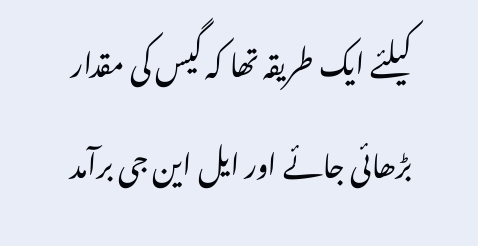کیلئے ایک طریقہ تھا کہ گیس کی مقدار بڑھائی جائے اور ایل این جی برآمد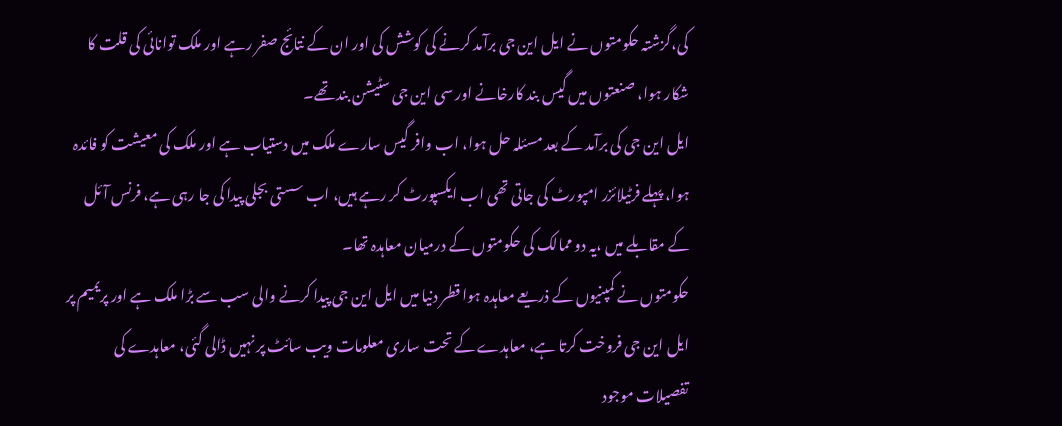کی،گزشتہ حکومتوں نے ایل این جی برآمد کرنے کی کوشش کی اور ان کے نتائج صفر رہے اور ملک توانائی کی قلت کا شکار ہوا، صنعتوں میں گیس بند کارخانے اور سی این جی سٹیشن بند تھے۔
ایل این جی کی برآمد کے بعد مسئلہ حل ہوا، اب وافر گیس سارے ملک میں دستیاب ہے اور ملک کی معیشت کو فائدہ ہوا، پہلے فرٹیلائزر امپورٹ کی جاتی تھی اب ایکسپورٹ کر رہے ہیں، اب سستی بجلی پیدا کی جا رہی ہے، فرنس آئل کے مقابلے میں ،یہ دو ممالک کی حکومتوں کے درمیان معاہدہ تھا۔
حکومتوں نے کمپنیوں کے ذریعے معاہدہ ہوا قطر دنیا میں ایل این جی پیدا کرنے والی سب سے بڑا ملک ہے اور پریمیم پر ایل این جی فروخت کرتا ہے، معاہدے کے تحت ساری معلومات ویب سائٹ پر نہیں ڈالی گئی، معاہدے کی تفصیلات موجود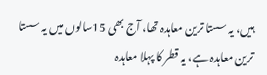ہیں، یہ سستا ترین معاہدہ تھا، آج بھی 15سالوں میں یہ سستا ترین معاہدہ ہے، یہ قطر کا پہلا معاہدہ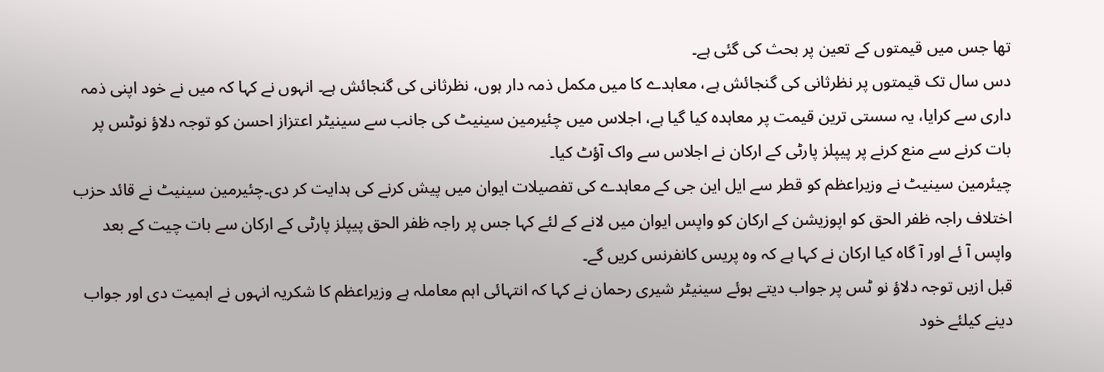تھا جس میں قیمتوں کے تعین پر بحث کی گئی ہے۔
دس سال تک قیمتوں پر نظرثانی کی گنجائش ہے، معاہدے کا میں مکمل ذمہ دار ہوں، نظرثانی کی گنجائش ہے۔ انہوں نے کہا کہ میں نے خود اپنی ذمہ داری سے کرایا، یہ سستی ترین قیمت پر معاہدہ کیا گیا ہے، اجلاس میں چئیرمین سینیٹ کی جانب سے سینیٹر اعتزاز احسن کو توجہ دلاؤ نوٹس پر بات کرنے سے منع کرنے پر پیپلز پارٹی کے ارکان نے اجلاس سے واک آؤٹ کیا۔
چیئرمین سینیٹ نے وزیراعظم کو قطر سے ایل این جی کے معاہدے کی تفصیلات ایوان میں پیش کرنے کی ہدایت کر دی۔چئیرمین سینیٹ نے قائد حزب اختلاف راجہ ظفر الحق کو اپوزیشن کے ارکان کو واپس ایوان میں لانے کے لئے کہا جس پر راجہ ظفر الحق پیپلز پارٹی کے ارکان سے بات چیت کے بعد واپس آ ئے اور آ گاہ کیا ارکان نے کہا ہے کہ وہ پریس کانفرنس کریں گے۔
قبل ازیں توجہ دلاؤ نو ٹس پر جواب دیتے ہوئے سینیٹر شیری رحمان نے کہا کہ انتہائی اہم معاملہ ہے وزیراعظم کا شکریہ انہوں نے اہمیت دی اور جواب دینے کیلئے خود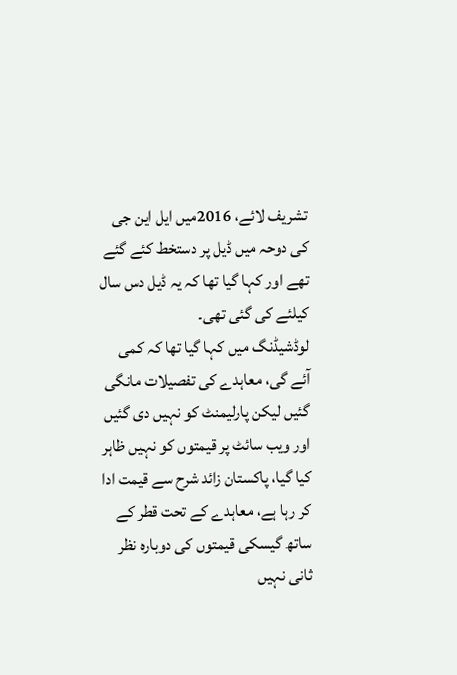تشریف لائے، 2016میں ایل این جی کی دوحہ میں ڈیل پر دستخط کئے گئے تھے اور کہا گیا تھا کہ یہ ڈیل دس سال کیلئے کی گئی تھی۔
لوڈشیڈنگ میں کہا گیا تھا کہ کمی آئے گی، معاہدے کی تفصیلات مانگی گئیں لیکن پارلیمنٹ کو نہیں دی گئیں اور ویب سائٹ پر قیمتوں کو نہیں ظاہر کیا گیا، پاکستان زائد شرح سے قیمت ادا کر رہا ہے، معاہدے کے تحت قطر کے ساتھ گیسکی قیمتوں کی دوبارہ نظر ثانی نہیں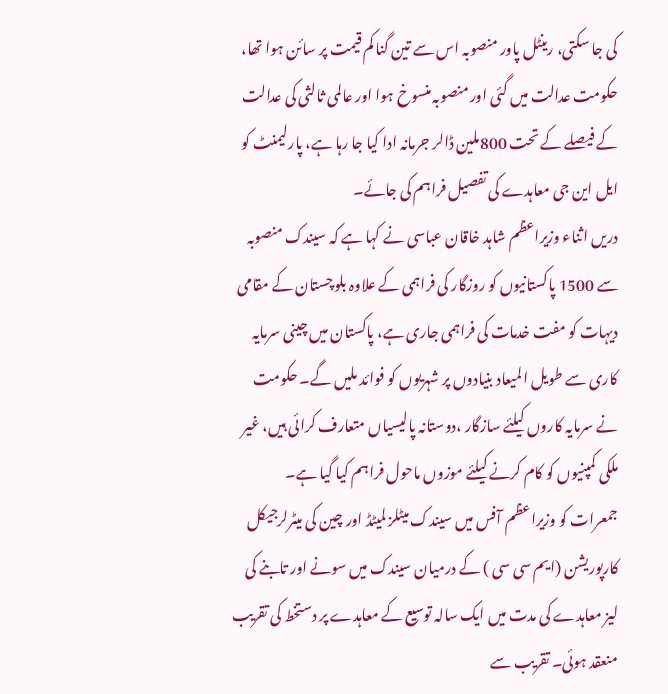کی جا سکتی، رینٹل پاور منصوبہ اس سے تین گنا کم قیمت پر سائن ہوا تھا، حکومت عدالت میں گئی اور منصوبہ منسوخ ہوا اور عالمی ثالثی کی عدالت کے فیصلے کے تحت 800ملین ڈالر جرمانہ ادا کیا جا رہا ہے، پارلیمنٹ کو ایل این جی معاہدے کی تفصیل فراہم کی جائے۔
دریں اثناء وزیراعظم شاہد خاقان عباسی نے کہا ہے کہ سیندک منصوبہ سے 1500 پاکستانیوں کو روزگار کی فراہمی کے علاوہ بلوچستان کے مقامی دیہات کو مفت خدمات کی فراہمی جاری ہے، پاکستان میں چینی سرمایہ کاری سے طویل المیعاد بنیادوں پر شہریوں کو فوائد ملیں گے۔ حکومت نے سرمایہ کاروں کیلئے سازگار ،دوستانہ پالیسیاں متعارف کرائی ہیں، غیر ملکی کمپنیوں کو کام کرنے کیلئے موزوں ماحول فراہم کیا گیا ہے۔
جمعرات کو وزیراعظم آفس میں سیندک میٹلز لمیٹڈ اور چین کی میٹرلرجیکل کارپوریشن (ایم سی سی ) کے درمیان سیندک میں سونے اور تابنے کی لیز معاہدے کی مدت میں ایک سالہ توسیع کے معاہدے پر دستخط کی تقریب منعقد ہوئی۔ تقریب سے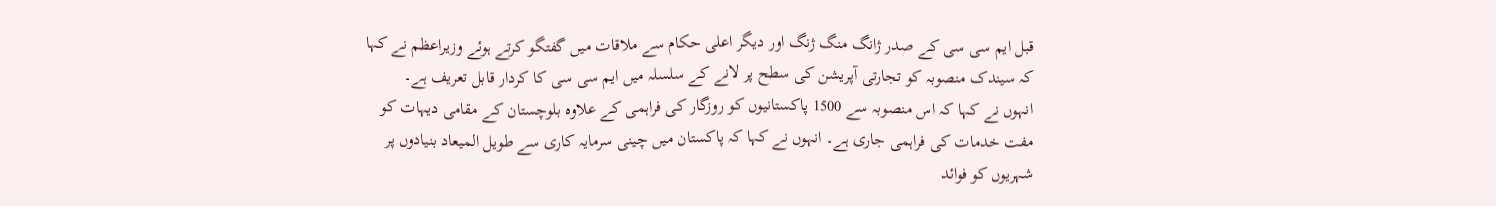قبل ایم سی سی کے صدر ژانگ منگ ژنگ اور دیگر اعلی حکام سے ملاقات میں گفتگو کرتے ہوئے وزیراعظم نے کہا کہ سیندک منصوبہ کو تجارتی آپریشن کی سطح پر لانے کے سلسلہ میں ایم سی سی کا کردار قابل تعریف ہے۔
انہوں نے کہا کہ اس منصوبہ سے 1500 پاکستانیوں کو روزگار کی فراہمی کے علاوہ بلوچستان کے مقامی دیہات کو مفت خدمات کی فراہمی جاری ہے۔ انہوں نے کہا کہ پاکستان میں چینی سرمایہ کاری سے طویل المیعاد بنیادوں پر شہریوں کو فوائد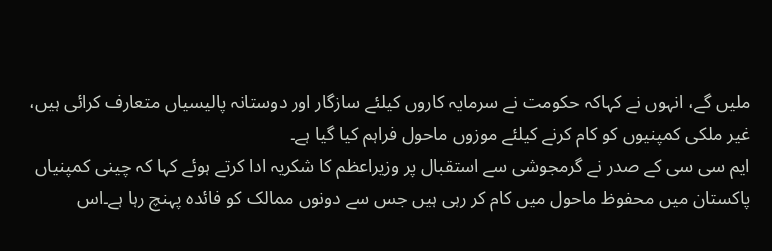ملیں گے، انہوں نے کہاکہ حکومت نے سرمایہ کاروں کیلئے سازگار اور دوستانہ پالیسیاں متعارف کرائی ہیں، غیر ملکی کمپنیوں کو کام کرنے کیلئے موزوں ماحول فراہم کیا گیا ہے۔
ایم سی سی کے صدر نے گرمجوشی سے استقبال پر وزیراعظم کا شکریہ ادا کرتے ہوئے کہا کہ چینی کمپنیاں پاکستان میں محفوظ ماحول میں کام کر رہی ہیں جس سے دونوں ممالک کو فائدہ پہنچ رہا ہے۔اس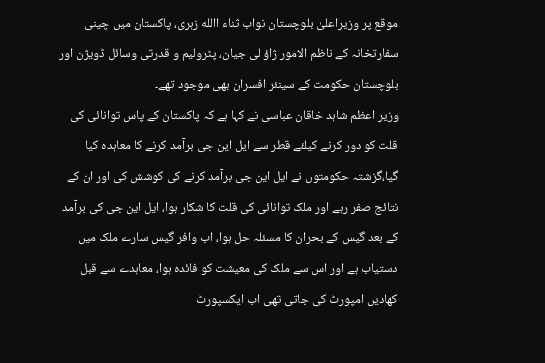موقع پر وزیراعلیٰ بلوچستان نواب ثناء االله زہری، پاکستان میں چینی سفارتخانہ کے ناظم الامور ژاؤ لی جیان، پٹرولیم و قدرتی وسائل ڈویژن اور بلوچستان حکومت کے سینئر افسران بھی موجود تھے۔
وزیر اعظم شاہد خاقان عباسی نے کہا ہے کہ پاکستان کے پاس توانائی کی قلت کو دور کرنے کیلئے قطر سے ایل این جی برآمد کرنے کا معاہدہ کیا گیا،گزشتہ حکومتوں نے ایل این جی برآمد کرنے کی کوشش کی اور ان کے نتائج صفر رہے اور ملک توانائی کی قلت کا شکار ہوا، ایل این جی کی برآمد کے بعد گیس کے بحران کا مسئلہ حل ہوا، اب وافر گیس سارے ملک میں دستیاب ہے اور اس سے ملک کی معیشت کو فائدہ ہوا، معاہدے سے قبل کھادیں امپورٹ کی جاتی تھی اب ایکسپورٹ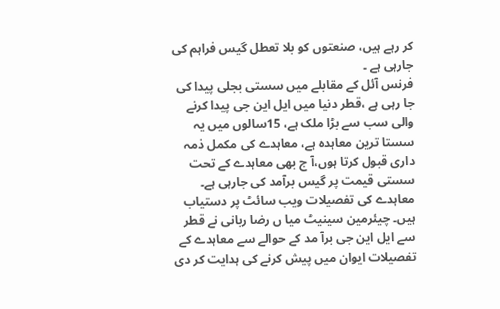کر رہے ہیں، صنعتوں کو بلا تعطل گیس فراہم کی جارہی ہے ۔
فرنس آئل کے مقابلے میں سستی بجلی پیدا کی جا رہی ہے ،قطر دنیا میں ایل این جی پیدا کرنے والی سب سے بڑا ملک ہے، 15سالوں میں یہ سستا ترین معاہدہ ہے، معاہدے کی مکمل ذمہ داری قبول کرتا ہوں،آ ج بھی معاہدے کے تحت سستی قیمت پر گیس برآمد کی جارہی ہے۔
معاہدے کی تفصیلات ویب سائٹ پر دستیاب ہیں۔ چیئرمین سینیٹ میا ں رضا ربانی نے قطر سے ایل این جی برآ مد کے حوالے سے معاہدے کے تفصیلات ایوان میں پیش کرنے کی ہدایت کر دی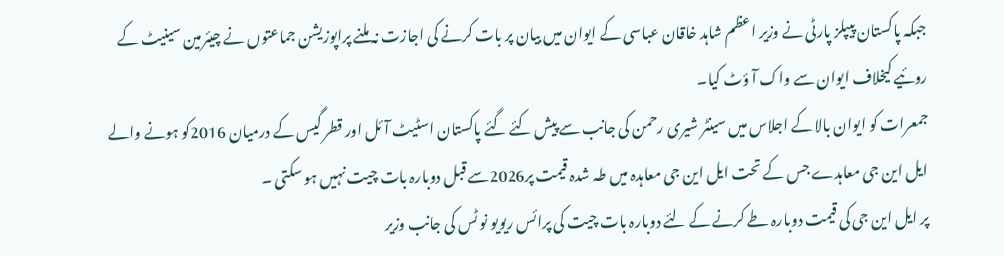جبکہ پاکستان پیپلز پارٹی نے وزیر اعظم شاہد خاقان عباسی کے ایوان میں بیان پر بات کرنے کی اجازت نہ ملنے پراپوزیشن جماعتوں نے چیئرمین سینیٹ کے روئیے کیخلاف ایوان سے واک آ ؤٹ کیا۔
جمعرات کو ایوان بالا کے اجلاس میں سینٹر شیری رحمن کی جانب سے پیش کئے گئے پاکستان اسٹیٹ آ ئل اور قطر گیس کے درمیان 2016کو ہونے والے ایل این جی معاہدے جس کے تحت ایل این جی معاہدہ میں طہ شدہ قیمت پر2026سے قبل دوبارہ بات چیت نہیں ہو سکتی ۔
پر ایل این جی کی قیمت دوبارہ طے کرنے کے لئے دوبارہ بات چیت کی پرائس ریویو نو ٹس کی جانب وزیر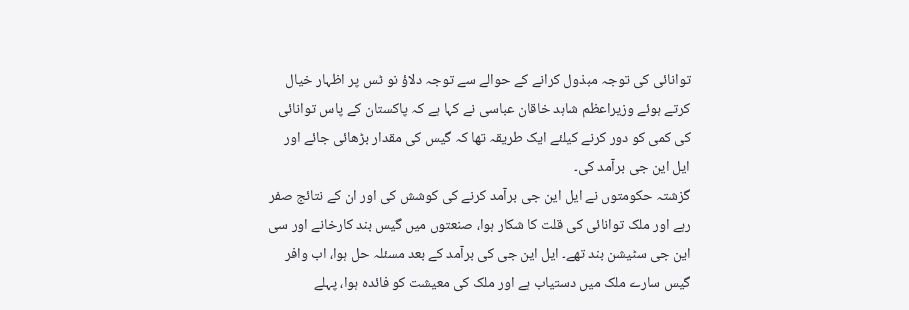توانائی کی توجہ مبذول کرانے کے حوالے سے توجہ دلاؤ نو ٹس پر اظہار خیال کرتے ہوئے وزیراعظم شاہد خاقان عباسی نے کہا ہے کہ پاکستان کے پاس توانائی کی کمی کو دور کرنے کیلئے ایک طریقہ تھا کہ گیس کی مقدار بڑھائی جائے اور ایل این جی برآمد کی۔
گزشتہ حکومتوں نے ایل این جی برآمد کرنے کی کوشش کی اور ان کے نتائج صفر رہے اور ملک توانائی کی قلت کا شکار ہوا، صنعتوں میں گیس بند کارخانے اور سی این جی سٹیشن بند تھے۔ ایل این جی کی برآمد کے بعد مسئلہ حل ہوا، اب وافر گیس سارے ملک میں دستیاب ہے اور ملک کی معیشت کو فائدہ ہوا، پہلے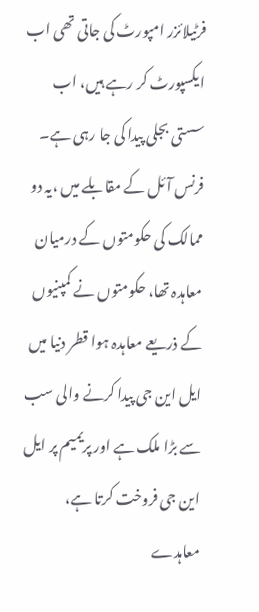فرٹیلائزر امپورٹ کی جاتی تھی اب ایکسپورٹ کر رہے ہیں، اب سستی بجلی پیدا کی جا رہی ہے۔
فرنس آئل کے مقابلے میں ،یہ دو ممالک کی حکومتوں کے درمیان معاہدہ تھا، حکومتوں نے کمپنیوں کے ذریعے معاہدہ ہوا قطر دنیا میں ایل این جی پیدا کرنے والی سب سے بڑا ملک ہے اور پریمیم پر ایل این جی فروخت کرتا ہے، معاہدے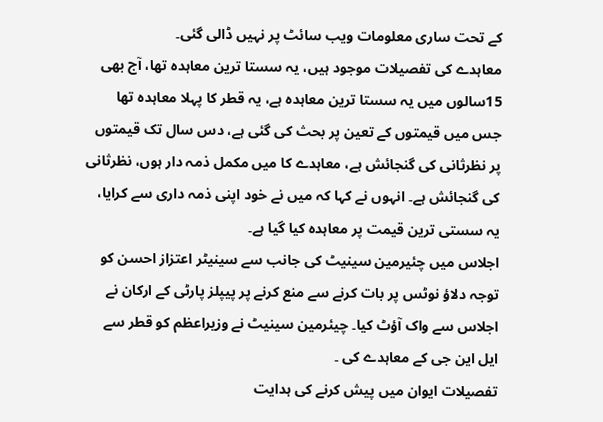کے تحت ساری معلومات ویب سائٹ پر نہیں ڈالی گئی۔
معاہدے کی تفصیلات موجود ہیں، یہ سستا ترین معاہدہ تھا، آج بھی 15سالوں میں یہ سستا ترین معاہدہ ہے، یہ قطر کا پہلا معاہدہ تھا جس میں قیمتوں کے تعین پر بحث کی گئی ہے، دس سال تک قیمتوں پر نظرثانی کی گنجائش ہے، معاہدے کا میں مکمل ذمہ دار ہوں، نظرثانی کی گنجائش ہے۔ انہوں نے کہا کہ میں نے خود اپنی ذمہ داری سے کرایا، یہ سستی ترین قیمت پر معاہدہ کیا گیا ہے۔
اجلاس میں چئیرمین سینیٹ کی جانب سے سینیٹر اعتزاز احسن کو توجہ دلاؤ نوٹس پر بات کرنے سے منع کرنے پر پیپلز پارٹی کے ارکان نے اجلاس سے واک آؤٹ کیا۔ چیئرمین سینیٹ نے وزیراعظم کو قطر سے ایل این جی کے معاہدے کی ۔
تفصیلات ایوان میں پیش کرنے کی ہدایت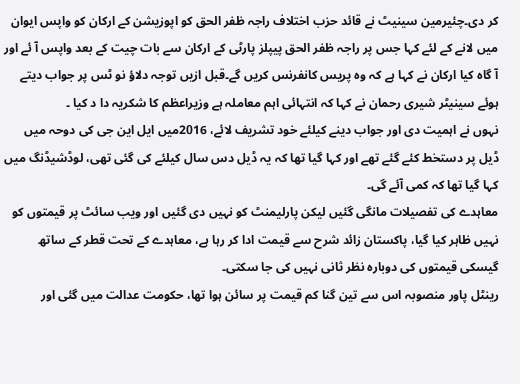کر دی۔چئیرمین سینیٹ نے قائد حزب اختلاف راجہ ظفر الحق کو اپوزیشن کے ارکان کو واپس ایوان میں لانے کے لئے کہا جس پر راجہ ظفر الحق پیپلز پارٹی کے ارکان سے بات چیت کے بعد واپس آ ئے اور آ گاہ کیا ارکان نے کہا ہے کہ وہ پریس کانفرنس کریں گے۔قبل ازیں توجہ دلاؤ نو ٹس پر جواب دیتے ہوئے سینیٹر شیری رحمان نے کہا کہ انتہائی اہم معاملہ ہے وزیراعظم کا شکریہ دا د کیا ۔
نہوں نے اہمیت دی اور جواب دینے کیلئے خود تشریف لائے، 2016میں ایل این جی کی دوحہ میں ڈیل پر دستخط کئے گئے تھے اور کہا گیا تھا کہ یہ ڈیل دس سال کیلئے کی گئی تھی، لوڈشیڈنگ میں کہا گیا تھا کہ کمی آئے گی۔
معاہدے کی تفصیلات مانگی گئیں لیکن پارلیمنٹ کو نہیں دی گئیں اور ویب سائٹ پر قیمتوں کو نہیں ظاہر کیا گیا، پاکستان زائد شرح سے قیمت ادا کر رہا ہے، معاہدے کے تحت قطر کے ساتھ گیسکی قیمتوں کی دوبارہ نظر ثانی نہیں کی جا سکتی۔
رینٹل پاور منصوبہ اس سے تین گنا کم قیمت پر سائن ہوا تھا، حکومت عدالت میں گئی اور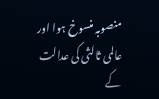منصوبہ منسوخ ہوا اور عالمی ثالثی کی عدالت کے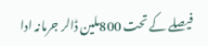فیصلے کے تحت 800ملین ڈالر جرمانہ ادا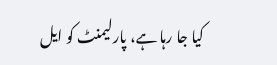کیا جا رہا ہے، پارلیمنٹ کو ایل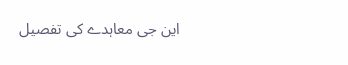این جی معاہدے کی تفصیل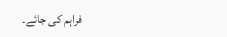فراہم کی جائے۔